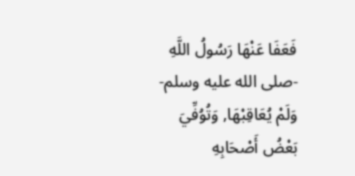فَعَفَا عَنْهَا رَسُولُ اللَّهِ -صلى الله عليه وسلم- وَلَمْ يُعَاقِبْهَا, وَتُوُفِّيَ بَعْضُ أَصْحَابِهِ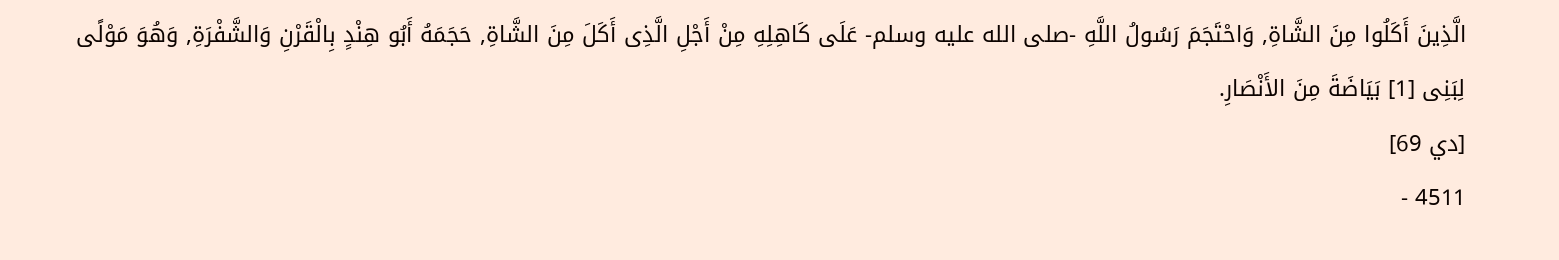الَّذِينَ أَكَلُوا مِنَ الشَّاةِ, وَاحْتَجَمَ رَسُولُ اللَّهِ -صلى الله عليه وسلم- عَلَى كَاهِلِهِ مِنْ أَجْلِ الَّذِى أَكَلَ مِنَ الشَّاةِ, حَجَمَهُ أَبُو هِنْدٍ بِالْقَرْنِ وَالشَّفْرَةِ, وَهُوَ مَوْلًى لِبَنِى [1] بَيَاضَةَ مِنَ الأَنْصَارِ.
[دي 69]
4511 -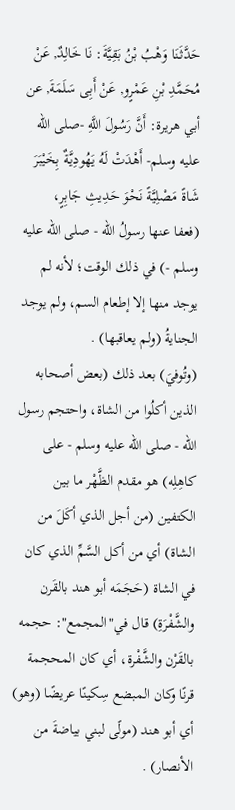حَدَّثَنَا وَهْبُ بْنُ بَقِيَّةَ: نَا خَالِدٌ, عَنْ مُحَمَّدِ بْنِ عَمْرٍو, عَنْ أَبِى سَلَمَةَ, عن أبي هريرة: أَنَّ رَسُولَ اللَّهِ -صلى الله عليه وسلم- أَهْدَتْ لَهُ يَهُودِيَّةٌ بِخَيْبَرَ شَاةً مَصْلِيَّةً نَحْوَ حَدِيثِ جَابِرٍ،
(فعفا عنها رسولُ الله - صلى الله عليه وسلم -) في ذلك الوقت؛ لأنه لم يوجد منها إلا إطعام السم، ولم يوجد الجنايةُ (ولم يعاقبها) .
(وتُوفيَ) بعد ذلك (بعض أصحابه الذين أكلُوا من الشاة، واحتجم رسول الله - صلى الله عليه وسلم - على كاهِلِه) هو مقدم الظَّهْر ما بين الكتفين (من أجل الذي أكَلَ من الشاة) أي من أكل السَّمِّ الذي كان في الشاة (حَجَمَه أبو هند بالقَرن والشَّفْرَةِ) قال في"المجمع": حجمه بالقَرْن والشَّفْرة، أي كان المحجمة قرنًا وكان المبضع سِكينًا عريضًا (وهو) أي أبو هند (مولًى لبني بياضةَ من الأنصار) .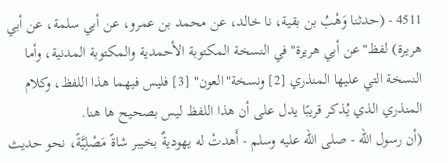4511 - (حدثنا وَهْبُ بن بقية، نا خالد، عن محمد بن عمرو، عن أبي سلمة، عن أبي هريرة) لفظ"عن أبي هريرة"في النسخة المكتوبة الأحمدية والمكتوبة المدنية، وأما النسخة التي عليها المنذري [2] ونسخة"العون" [3] فليس فيهما هذا اللفظ، وكلام المنذري الذي يُذكر قريبًا يدل على أن هذا اللفظ ليس بصحيح ها هنا.
(أن رسول الله - صلى الله عليه وسلم - أَهدتْ له يهوديةٌ بخيبر شاةً مَصْلِيَّةً، نحو حديث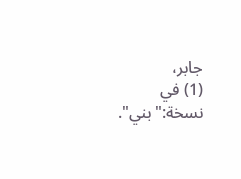جابر،
(1) في نسخة:"بني".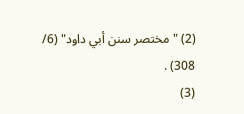(2) "مختصر سنن أبي داود" (6/ 308) .
(3)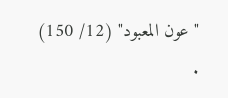"عون المعبود" (12/ 150) .